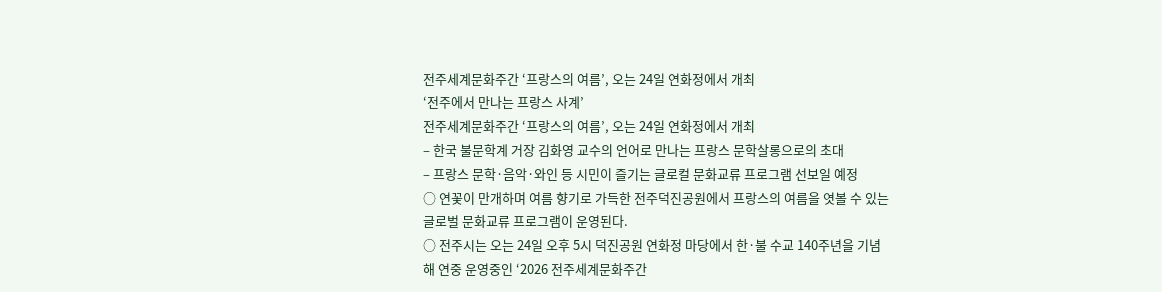전주세계문화주간 ‘프랑스의 여름’, 오는 24일 연화정에서 개최
‘전주에서 만나는 프랑스 사계’
전주세계문화주간 ‘프랑스의 여름’, 오는 24일 연화정에서 개최
– 한국 불문학계 거장 김화영 교수의 언어로 만나는 프랑스 문학살롱으로의 초대
– 프랑스 문학·음악·와인 등 시민이 즐기는 글로컬 문화교류 프로그램 선보일 예정
○ 연꽃이 만개하며 여름 향기로 가득한 전주덕진공원에서 프랑스의 여름을 엿볼 수 있는 글로벌 문화교류 프로그램이 운영된다.
○ 전주시는 오는 24일 오후 5시 덕진공원 연화정 마당에서 한·불 수교 140주년을 기념해 연중 운영중인 ‘2026 전주세계문화주간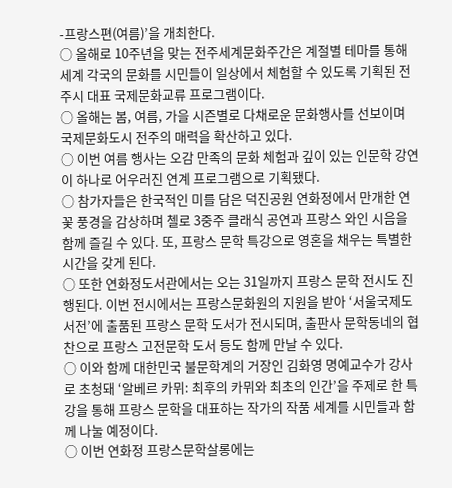-프랑스편(여름)’을 개최한다.
○ 올해로 10주년을 맞는 전주세계문화주간은 계절별 테마를 통해 세계 각국의 문화를 시민들이 일상에서 체험할 수 있도록 기획된 전주시 대표 국제문화교류 프로그램이다.
○ 올해는 봄, 여름, 가을 시즌별로 다채로운 문화행사를 선보이며 국제문화도시 전주의 매력을 확산하고 있다.
○ 이번 여름 행사는 오감 만족의 문화 체험과 깊이 있는 인문학 강연이 하나로 어우러진 연계 프로그램으로 기획됐다.
○ 참가자들은 한국적인 미를 담은 덕진공원 연화정에서 만개한 연꽃 풍경을 감상하며 첼로 3중주 클래식 공연과 프랑스 와인 시음을 함께 즐길 수 있다. 또, 프랑스 문학 특강으로 영혼을 채우는 특별한 시간을 갖게 된다.
○ 또한 연화정도서관에서는 오는 31일까지 프랑스 문학 전시도 진행된다. 이번 전시에서는 프랑스문화원의 지원을 받아 ‘서울국제도서전’에 출품된 프랑스 문학 도서가 전시되며, 출판사 문학동네의 협찬으로 프랑스 고전문학 도서 등도 함께 만날 수 있다.
○ 이와 함께 대한민국 불문학계의 거장인 김화영 명예교수가 강사로 초청돼 ‘알베르 카뮈: 최후의 카뮈와 최초의 인간’을 주제로 한 특강을 통해 프랑스 문학을 대표하는 작가의 작품 세계를 시민들과 함께 나눌 예정이다.
○ 이번 연화정 프랑스문학살롱에는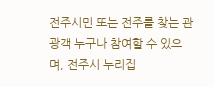전주시민 또는 전주를 찾는 관광객 누구나 참여할 수 있으며, 전주시 누리집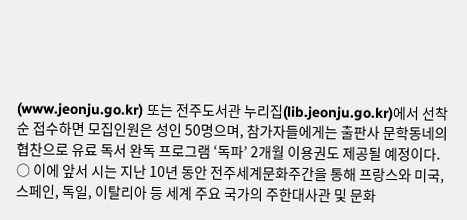(www.jeonju.go.kr) 또는 전주도서관 누리집(lib.jeonju.go.kr)에서 선착순 접수하면 모집인원은 성인 50명으며, 참가자들에게는 출판사 문학동네의 협찬으로 유료 독서 완독 프로그램 ‘독파’ 2개월 이용권도 제공될 예정이다.
○ 이에 앞서 시는 지난 10년 동안 전주세계문화주간을 통해 프랑스와 미국, 스페인, 독일, 이탈리아 등 세계 주요 국가의 주한대사관 및 문화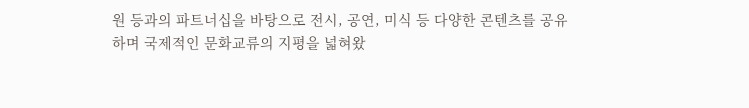원 등과의 파트너십을 바탕으로 전시, 공연, 미식 등 다양한 콘텐츠를 공유하며 국제적인 문화교류의 지평을 넓혀왔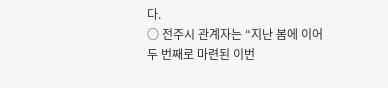다.
○ 전주시 관계자는 “지난 봄에 이어 두 번째로 마련된 이번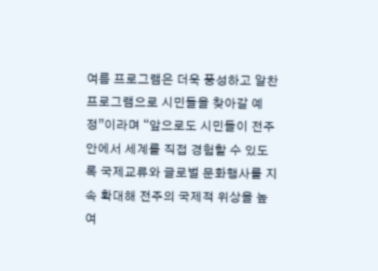여름 프로그램은 더욱 풍성하고 알찬 프로그램으로 시민들을 찾아갈 예정”이라며 “앞으로도 시민들이 전주 안에서 세계를 직접 경험할 수 있도록 국제교류와 글로벌 문화행사를 지속 확대해 전주의 국제적 위상을 높여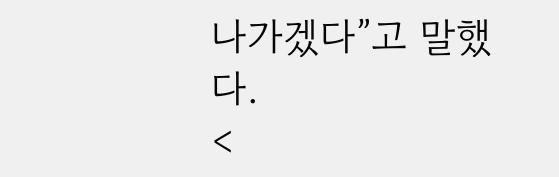나가겠다”고 말했다.
<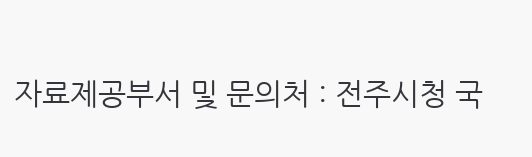자료제공부서 및 문의처 : 전주시청 국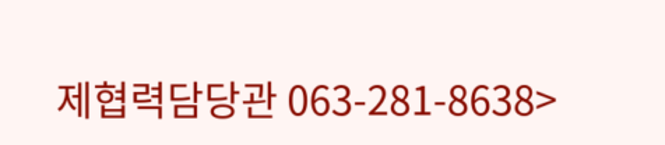제협력담당관 063-281-8638>